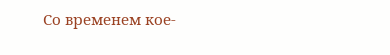Со временем кое-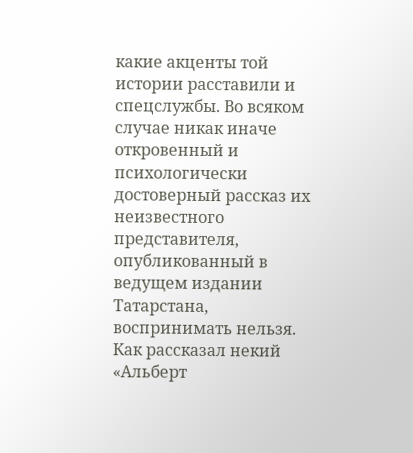какие акценты той истории расставили и спецслужбы. Во всяком случае никак иначе откровенный и психологически достоверный рассказ их неизвестного представителя, опубликованный в ведущем издании Татарстана, воспринимать нельзя. Как рассказал некий «Альберт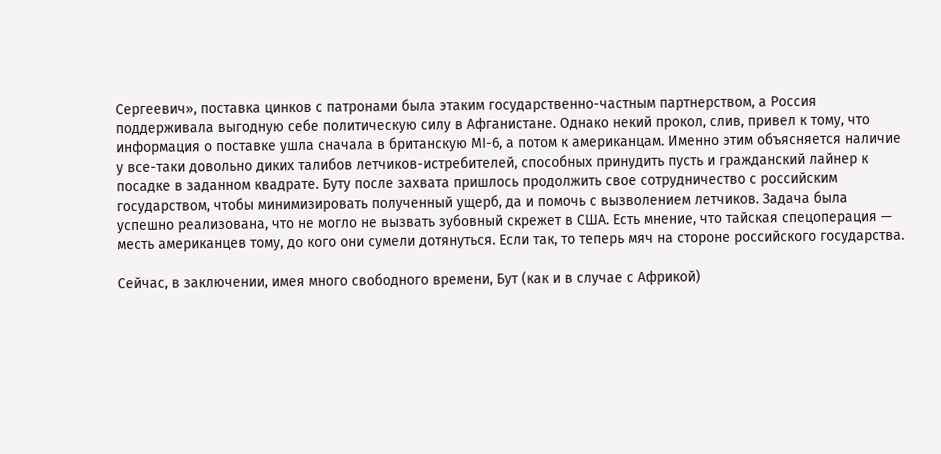Сергеевич», поставка цинков с патронами была этаким государственно-частным партнерством, а Россия поддерживала выгодную себе политическую силу в Афганистане. Однако некий прокол, слив, привел к тому, что информация о поставке ушла сначала в британскую МI-6, а потом к американцам. Именно этим объясняется наличие у все-таки довольно диких талибов летчиков-истребителей, способных принудить пусть и гражданский лайнер к посадке в заданном квадрате. Буту после захвата пришлось продолжить свое сотрудничество с российским государством, чтобы минимизировать полученный ущерб, да и помочь с вызволением летчиков. Задача была успешно реализована, что не могло не вызвать зубовный скрежет в США. Есть мнение, что тайская спецоперация — месть американцев тому, до кого они сумели дотянуться. Если так, то теперь мяч на стороне российского государства.

Сейчас, в заключении, имея много свободного времени, Бут (как и в случае с Африкой)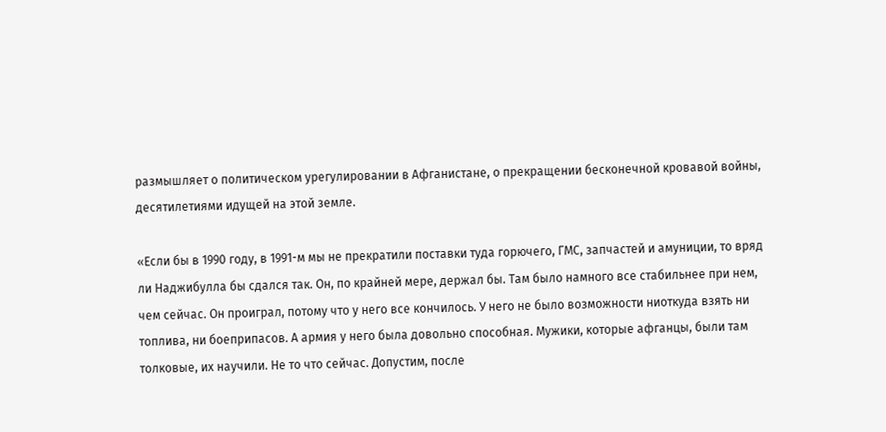размышляет о политическом урегулировании в Афганистане, о прекращении бесконечной кровавой войны, десятилетиями идущей на этой земле.

«Если бы в 1990 году, в 1991-м мы не прекратили поставки туда горючего, ГМС, запчастей и амуниции, то вряд ли Наджибулла бы сдался так. Он, по крайней мере, держал бы. Там было намного все стабильнее при нем, чем сейчас. Он проиграл, потому что у него все кончилось. У него не было возможности ниоткуда взять ни топлива, ни боеприпасов. А армия у него была довольно способная. Мужики, которые афганцы, были там толковые, их научили. Не то что сейчас. Допустим, после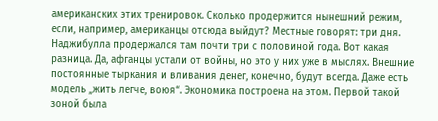американских этих тренировок. Сколько продержится нынешний режим, если, например, американцы отсюда выйдут? Местные говорят: три дня. Наджибулла продержался там почти три с половиной года. Вот какая разница. Да, афганцы устали от войны, но это у них уже в мыслях. Внешние постоянные тыркания и вливания денег, конечно, будут всегда. Даже есть модель „жить легче, воюя“. Экономика построена на этом. Первой такой зоной была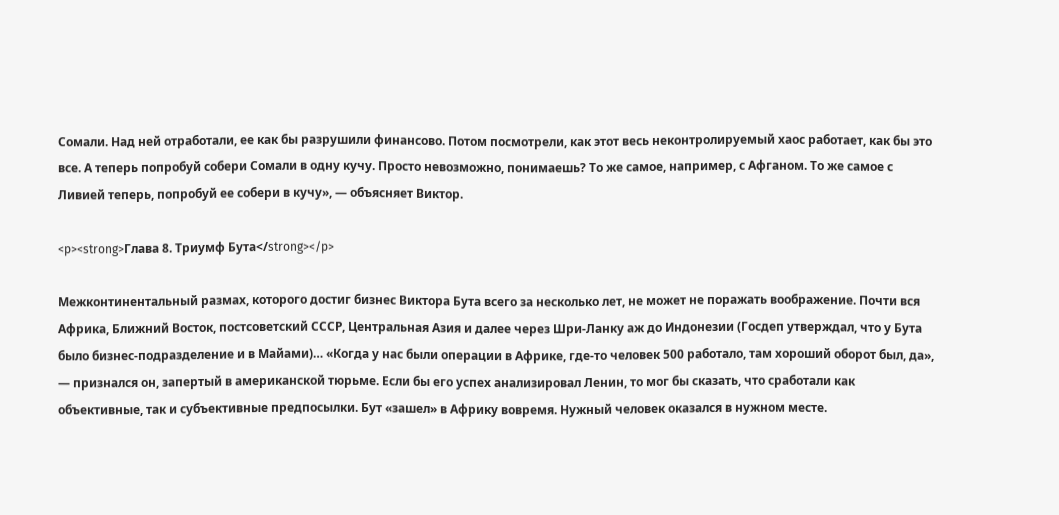Сомали. Над ней отработали, ее как бы разрушили финансово. Потом посмотрели, как этот весь неконтролируемый хаос работает, как бы это все. А теперь попробуй собери Сомали в одну кучу. Просто невозможно, понимаешь? То же самое, например, с Афганом. То же самое с Ливией теперь, попробуй ее собери в кучу», — объясняет Виктор.

<p><strong>Глава 8. Триумф Бута</strong></p>

Межконтинентальный размах, которого достиг бизнес Виктора Бута всего за несколько лет, не может не поражать воображение. Почти вся Африка, Ближний Восток, постсоветский СССР, Центральная Азия и далее через Шри-Ланку аж до Индонезии (Госдеп утверждал, что у Бута было бизнес-подразделение и в Майами)… «Когда у нас были операции в Африке, где-то человек 500 работало, там хороший оборот был, да», — признался он, запертый в американской тюрьме. Если бы его успех анализировал Ленин, то мог бы сказать, что сработали как объективные, так и субъективные предпосылки. Бут «зашел» в Африку вовремя. Нужный человек оказался в нужном месте.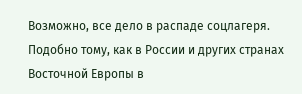Возможно, все дело в распаде соцлагеря. Подобно тому, как в России и других странах Восточной Европы в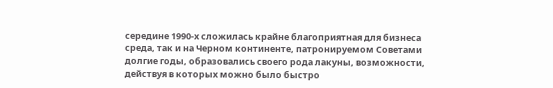середине 1990-х сложилась крайне благоприятная для бизнеса среда, так и на Черном континенте, патронируемом Советами долгие годы, образовались своего рода лакуны, возможности, действуя в которых можно было быстро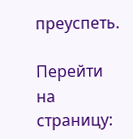преуспеть.

Перейти на страницу: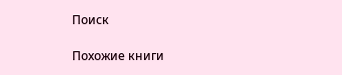Поиск

Похожие книги